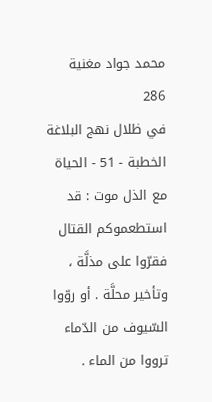محمد جواد مغنية
286
في ظلال نهج البلاغة
الخطبة - 51 - الحياة مع الذل موت : قد استطعموكم القتال فقرّوا على مذلَّة ، وتأخير محلَّة . أو روّوا السّيوف من الدّماء ترووا من الماء .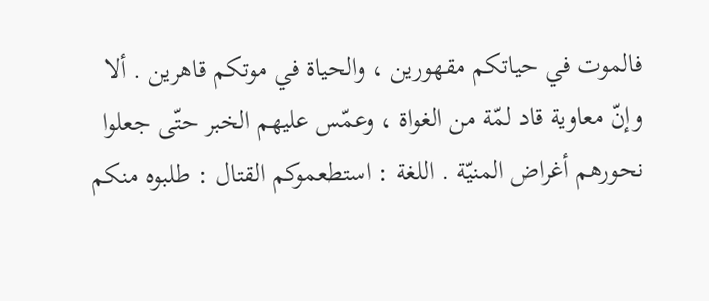فالموت في حياتكم مقهورين ، والحياة في موتكم قاهرين . ألا وإنّ معاوية قاد لمّة من الغواة ، وعمّس عليهم الخبر حتّى جعلوا نحورهم أغراض المنيّة . اللغة : استطعموكم القتال : طلبوه منكم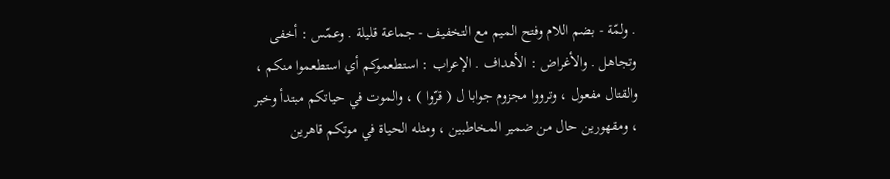. ولمّة - بضم اللام وفتح الميم مع التخفيف - جماعة قليلة . وعمّس : أخفى وتجاهل . والأغراض : الأهداف . الإعراب : استطعموكم أي استطعموا منكم ، والقتال مفعول ، وترووا مجزوم جوابا ل ( قرّوا ) ، والموت في حياتكم مبتدأ وخبر ، ومقهورين حال من ضمير المخاطبين ، ومثله الحياة في موتكم قاهرين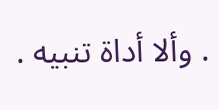. وألا أداة تنبيه .